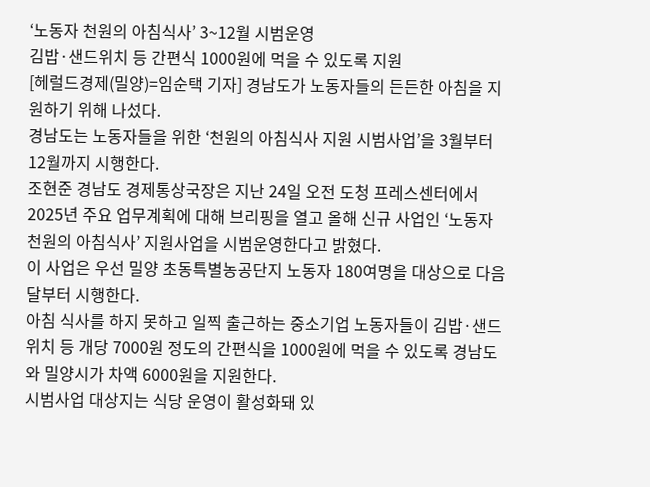‘노동자 천원의 아침식사’ 3~12월 시범운영
김밥·샌드위치 등 간편식 1000원에 먹을 수 있도록 지원
[헤럴드경제(밀양)=임순택 기자] 경남도가 노동자들의 든든한 아침을 지원하기 위해 나섰다.
경남도는 노동자들을 위한 ‘천원의 아침식사 지원 시범사업’을 3월부터 12월까지 시행한다.
조현준 경남도 경제통상국장은 지난 24일 오전 도청 프레스센터에서 2025년 주요 업무계획에 대해 브리핑을 열고 올해 신규 사업인 ‘노동자 천원의 아침식사’ 지원사업을 시범운영한다고 밝혔다.
이 사업은 우선 밀양 초동특별농공단지 노동자 180여명을 대상으로 다음달부터 시행한다.
아침 식사를 하지 못하고 일찍 출근하는 중소기업 노동자들이 김밥·샌드위치 등 개당 7000원 정도의 간편식을 1000원에 먹을 수 있도록 경남도와 밀양시가 차액 6000원을 지원한다.
시범사업 대상지는 식당 운영이 활성화돼 있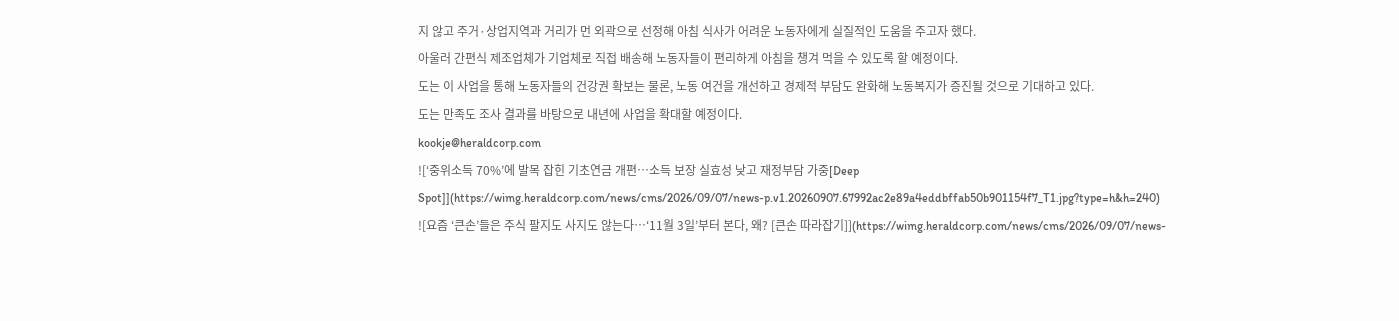지 않고 주거·상업지역과 거리가 먼 외곽으로 선정해 아침 식사가 어려운 노동자에게 실질적인 도움을 주고자 했다.
아울러 간편식 제조업체가 기업체로 직접 배송해 노동자들이 편리하게 아침을 챙겨 먹을 수 있도록 할 예정이다.
도는 이 사업을 통해 노동자들의 건강권 확보는 물론, 노동 여건을 개선하고 경제적 부담도 완화해 노동복지가 증진될 것으로 기대하고 있다.
도는 만족도 조사 결과를 바탕으로 내년에 사업을 확대할 예정이다.
kookje@heraldcorp.com
![‘중위소득 70%’에 발목 잡힌 기초연금 개편…소득 보장 실효성 낮고 재정부담 가중[Deep Spot]](https://wimg.heraldcorp.com/news/cms/2026/09/07/news-p.v1.20260907.67992ac2e89a4eddbffab50b901154f7_T1.jpg?type=h&h=240)
![요즘 ‘큰손’들은 주식 팔지도 사지도 않는다…‘11월 3일’부터 본다, 왜? [큰손 따라잡기]](https://wimg.heraldcorp.com/news/cms/2026/09/07/news-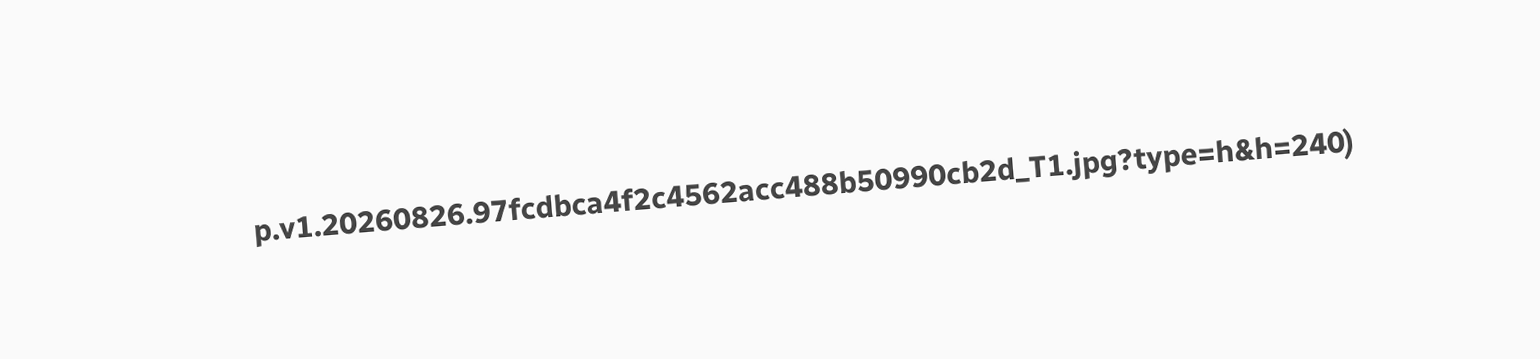p.v1.20260826.97fcdbca4f2c4562acc488b50990cb2d_T1.jpg?type=h&h=240)